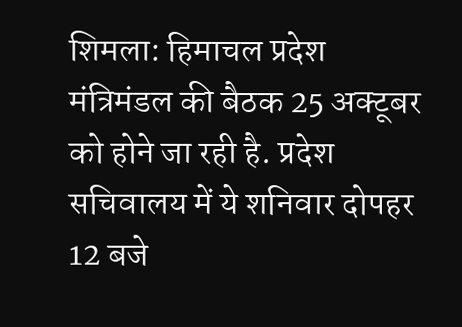शिमला: हिमाचल प्रदेश मंत्रिमंडल की बैठक 25 अक्टूबर को होने जा रही है. प्रदेश सचिवालय में ये शनिवार दोपहर 12 बजे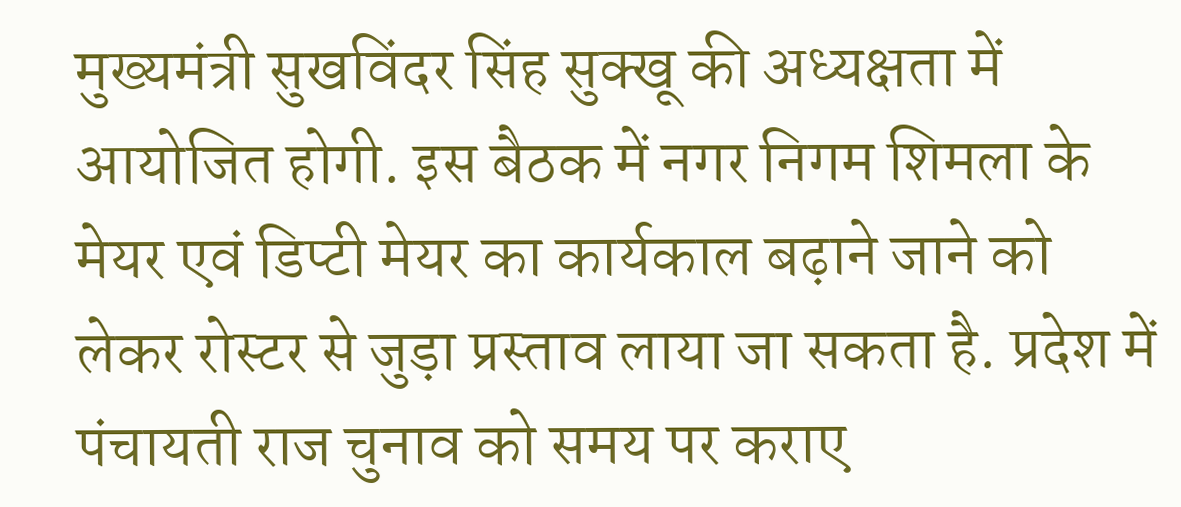मुख्यमंत्री सुखविंदर सिंह सुक्खू की अध्यक्षता में आयोजित होगी. इस बैठक में नगर निगम शिमला के मेयर एवं डिप्टी मेयर का कार्यकाल बढ़ाने जाने को लेकर रोस्टर से जुड़ा प्रस्ताव लाया जा सकता है. प्रदेश में पंचायती राज चुनाव को समय पर कराए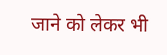जाने को लेकर भी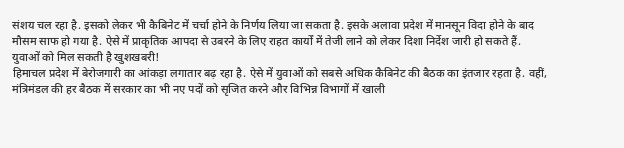संशय चल रहा है. इसको लेकर भी कैबिनेट में चर्चा होने के निर्णय लिया जा सकता है. इसके अलावा प्रदेश में मानसून विदा होने के बाद मौसम साफ हो गया है. ऐसे में प्राकृतिक आपदा से उबरने के लिए राहत कार्यों में तेजी लाने को लेकर दिशा निर्देश जारी हो सकते हैं.
युवाओं को मिल सकती है खुशखबरी!
हिमाचल प्रदेश में बेरोजगारी का आंकड़ा लगातार बढ़ रहा है. ऐसे में युवाओं को सबसे अधिक कैबिनेट की बैठक का इंतजार रहता है. वहीं, मंत्रिमंडल की हर बैठक में सरकार का भी नए पदों को सृजित करने और विभिन्न विभागों में खाली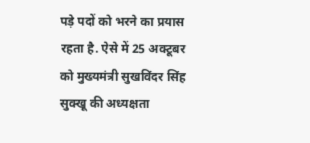पड़े पदों को भरने का प्रयास रहता है. ऐसे में 25 अक्टूबर को मुख्यमंत्री सुखविंदर सिंह सुक्खू की अध्यक्षता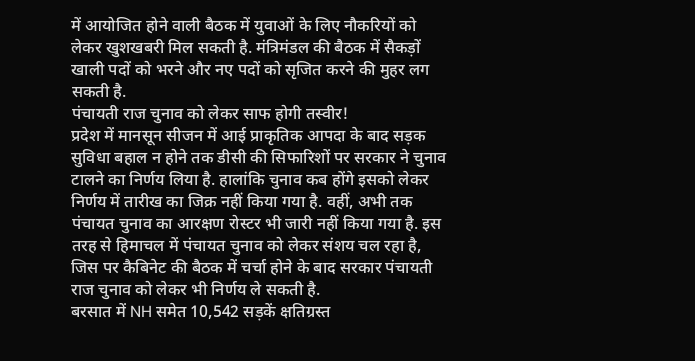में आयोजित होने वाली बैठक में युवाओं के लिए नौकरियों को लेकर खुशखबरी मिल सकती है. मंत्रिमंडल की बैठक में सैकड़ों खाली पदों को भरने और नए पदों को सृजित करने की मुहर लग सकती है.
पंचायती राज चुनाव को लेकर साफ होगी तस्वीर!
प्रदेश में मानसून सीजन में आई प्राकृतिक आपदा के बाद सड़क सुविधा बहाल न होने तक डीसी की सिफारिशों पर सरकार ने चुनाव टालने का निर्णय लिया है. हालांकि चुनाव कब होंगे इसको लेकर निर्णय में तारीख का जिक्र नहीं किया गया है. वहीं, अभी तक पंचायत चुनाव का आरक्षण रोस्टर भी जारी नहीं किया गया है. इस तरह से हिमाचल में पंचायत चुनाव को लेकर संशय चल रहा है, जिस पर कैबिनेट की बैठक में चर्चा होने के बाद सरकार पंचायती राज चुनाव को लेकर भी निर्णय ले सकती है.
बरसात में NH समेत 10,542 सड़कें क्षतिग्रस्त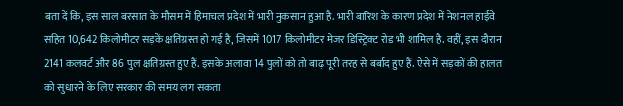बता दें कि, इस साल बरसात के मौसम में हिमाचल प्रदेश में भारी नुकसान हुआ है. भारी बारिश के कारण प्रदेश में नेशनल हाईवे सहित 10,642 किलोमीटर सड़कें क्षतिग्रस्त हो गई है, जिसमें 1017 किलोमीटर मेजर डिस्ट्रिक्ट रोड भी शामिल है. वहीं, इस दौरान 2141 कलवर्ट और 86 पुल क्षतिग्रस्त हुए हैं. इसके अलावा 14 पुलों को तो बाढ़ पूरी तरह से बर्बाद हुए हैं. ऐसे में सड़कों की हालत को सुधारने के लिए सरकार की समय लग सकता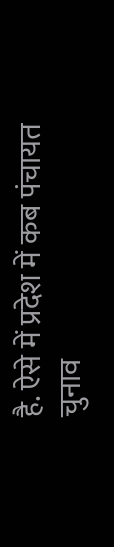है. ऐसे में प्रदेश में कब पंचायत चुनाव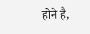होने है,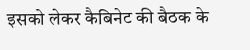इसको लेकर कैबिनेट की बैठक के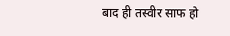बाद ही तस्वीर साफ हो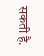सकती है.